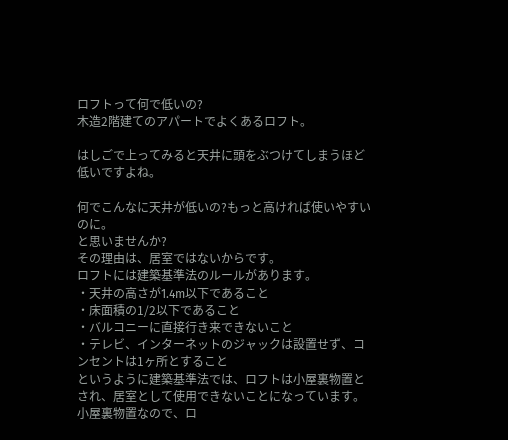ロフトって何で低いの?
木造2階建てのアパートでよくあるロフト。

はしごで上ってみると天井に頭をぶつけてしまうほど低いですよね。

何でこんなに天井が低いの?もっと高ければ使いやすいのに。
と思いませんか?
その理由は、居室ではないからです。
ロフトには建築基準法のルールがあります。
・天井の高さが1.4m以下であること
・床面積の1/2以下であること
・バルコニーに直接行き来できないこと
・テレビ、インターネットのジャックは設置せず、コンセントは1ヶ所とすること
というように建築基準法では、ロフトは小屋裏物置とされ、居室として使用できないことになっています。
小屋裏物置なので、ロ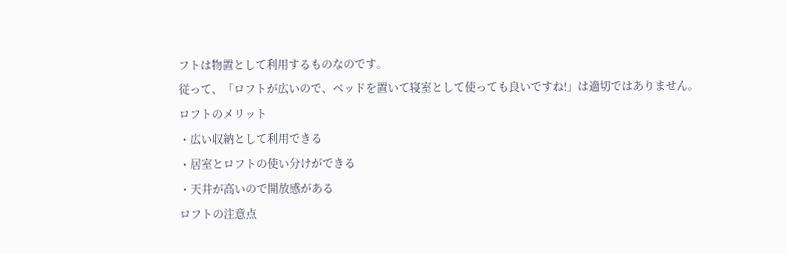フトは物置として利用するものなのです。
従って、「ロフトが広いので、ベッドを置いて寝室として使っても良いですね!」は適切ではありません。
ロフトのメリット
・広い収納として利用できる
・居室とロフトの使い分けができる
・天井が高いので開放感がある
ロフトの注意点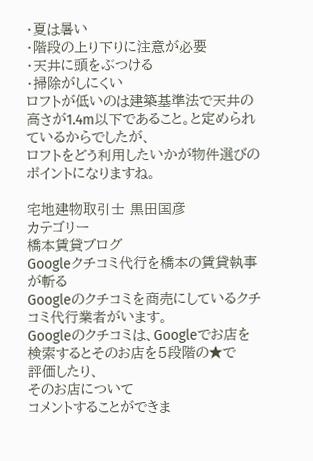・夏は暑い
・階段の上り下りに注意が必要
・天井に頭をぶつける
・掃除がしにくい
ロフトが低いのは建築基準法で天井の高さが1.4m以下であること。と定められているからでしたが、
ロフトをどう利用したいかが物件選びのポイントになりますね。

宅地建物取引士 黒田国彦
カテゴリー
橋本賃貸ブログ
Googleクチコミ代行を橋本の賃貸執事が斬る
Googleのクチコミを商売にしているクチコミ代行業者がいます。
Googleのクチコミは、Googleでお店を検索するとそのお店を5段階の★で
評価したり、
そのお店について
コメントすることができま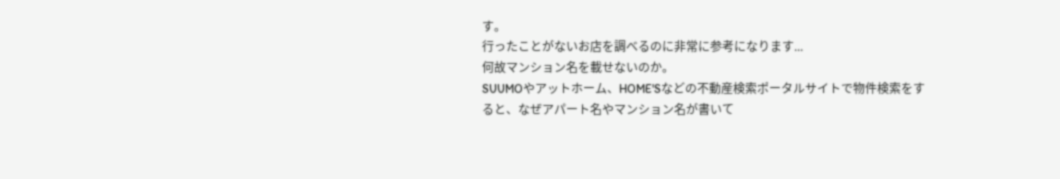す。
行ったことがないお店を調べるのに非常に参考になります...
何故マンション名を載せないのか。
SUUMOやアットホーム、HOME'Sなどの不動産検索ポータルサイトで物件検索をすると、なぜアパート名やマンション名が書いて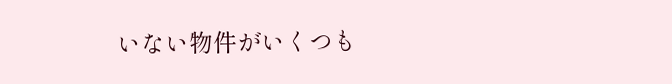いない物件がいくつも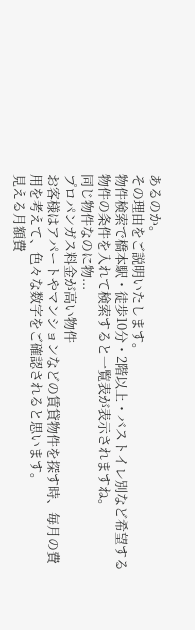あるのか。
その理由をご説明いたします。
物件検索で橋本駅・徒歩10分・2階以上・バストイレ別など希望する物件の条件を入れて検索すると一覧表が表示されますね。
同じ物件なのに物...
プロパンガス料金が高い物件
お客様はアパートやマンションなどの賃貸物件を探す時、毎月の費用を考えて、色々な数字をご確認されると思います。
見える月額費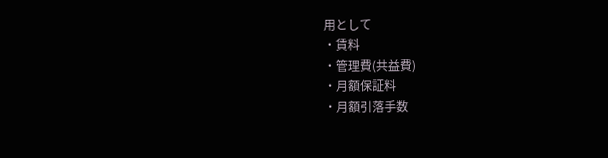用として
・賃料
・管理費(共益費)
・月額保証料
・月額引落手数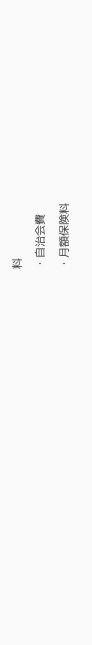料
・自治会費
・月額保険料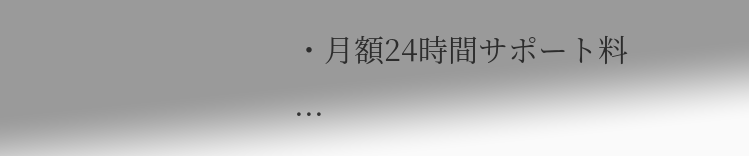・月額24時間サポート料
...